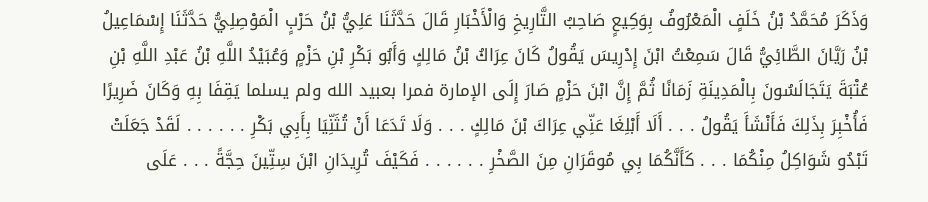وَذَكَرَ مُحَمَّدُ بْنُ خَلَفٍ الْمَعْرُوفُ بِوَكِيعٍ صَاحِبُ التَّارِيخِ وَالْأَخْبَارِ قَالَ حَدَّثَنَا عَلِيُّ بْنُ حَرْبٍ الْمَوْصِلِيُّ حَدَّثَنَا إِسْمَاعِيلُ بْنُ رَيَّانَ الطَّائِيُّ قَالَ سَمِعْتُ ابْنَ إِدْرِيسَ يَقُولُ كَانَ عِرَاكُ بْنُ مَالِكٍ وَأَبُو بَكْرِ بْنِ حَزْمٍ وَعُبَيْدُ اللَّهِ بْنُ عَبْدِ اللَّهِ بْنِ عُتْبَةَ يَتَجَالَسُونَ بِالْمَدِينَةِ زَمَانًا ثُمَّ إِنَّ ابْنَ حَزْمٍ صَارَ إِلَى الإمارة فمرا بعبيد الله ولم يسلما يَقِفَا بِهِ وَكَانَ ضَرِيرًا فَأُخْبِرَ بِذَلِكَ فَأَنْشَأَ يَقُولُ . . . أَلَا أَبْلِغَا عَنِّي عِرَاكَ بْنَ مَالِكٍ . . . وَلَا تَدَعَا أَنْ تُثَنِّيَا بِأَبِي بَكْرِ . . . . . . لَقَدْ جَعَلَتْ تَبْدُو شَوَاكِلُ مِنْكُمَا . . . كَأَنَّكُمَا بِي مُوقَرَانِ مِنَ الصَّخْرِ . . . . . . فَكَيْفَ تُرِيدَانِ ابْنَ سِتِّينَ حِجَّةً . . . عَلَى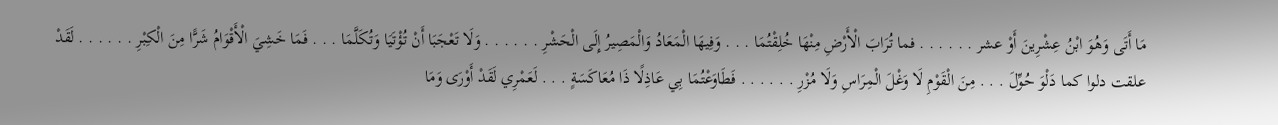مَا أَتَى وَهُوَ ابْنُ عِشْرِينَ أَوْ عشر . . . . . . فما تُرَابَ الْأَرْضِ مِنْهَا خُلِقْتُمَا . . . وَفِيهَا الْمَعَادُ وَالْمَصِيرُ إِلَى الْحَشْرِ . . . . . . وَلَا تَعْجَبَا أَنْ تُؤْتَيَا وَتُكَلَّمَا . . . فَمَا خَشِيَ الْأَقْوَامُ شَرًّا مِنَ الْكِبْرِ . . . . . . لَقَدْ علقت دلوا كما دَلْوَ حُوِّلَ . . . مِنَ الْقَوْمِ لَا وَغْلَ الْمِرَاسِ وَلَا مُزْرِ . . . . . . فَطَاوَعْتُمَا بِي عَاذِلًا ذَا مُعَاكَسَةٍ . . . لَعَمْرِي لَقَدْ أَوْرَى وَمَا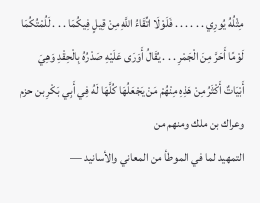مِثْلُهُ يُورِي . . . . . . فَلَوْلَا اتِّقَاءُ اللَّهِ مِنْ قِيلٍ فِيكُمَا . . . لَلُمْتُكُمَا لَوْمًا أَحَرَّ مِنَ الْجَمْرِ . . . يُقَالُ أَوَرَى عَلَيْهِ صَدْرُهُ بِالْحِقْدِ وَهِيَ أَبْيَاتٌ أَكْثَرُ مِنْ هَذِهِ مِنْهُمْ مَنْ يَجْعَلُهَا كُلَّهَا لَهُ فِي أَبِي بَكْرِ بن حزم وعراك بن ملك ومنهم من
التمهيد لما في الموطأ من المعاني والأسانيد —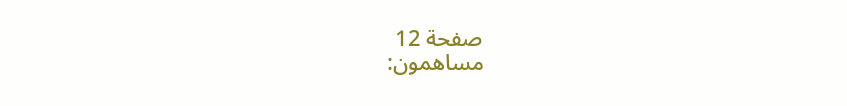صفحة 12
مساهمون: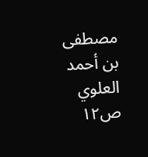مصطفى بن أحمد العلوي
ص١٢